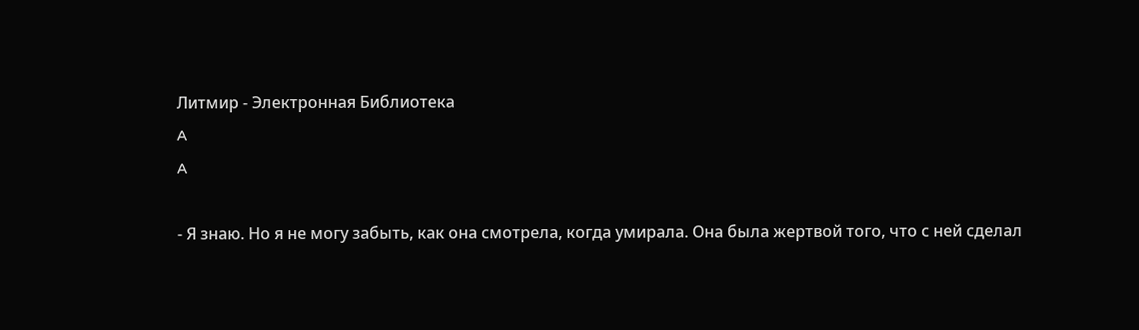Литмир - Электронная Библиотека
A
A

- Я знаю. Но я не могу забыть, как она смотрела, когда умирала. Она была жертвой того, что с ней сделал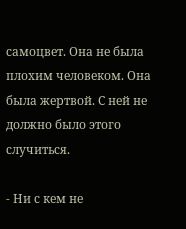самоцвет. Она не была плохим человеком. Она была жертвой. С ней не должно было этого случиться.

- Ни с кем не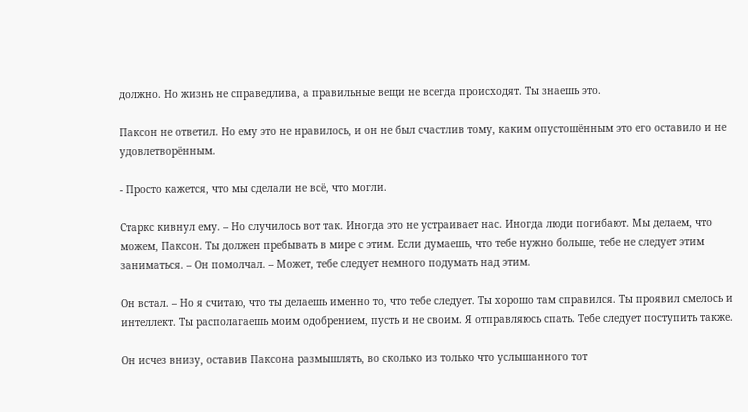должно. Но жизнь не справедлива, а правильные вещи не всегда происходят. Ты знаешь это.

Паксон не ответил. Но ему это не нравилось, и он не был счастлив тому, каким опустошённым это его оставило и не удовлетворённым.

- Просто кажется, что мы сделали не всё, что могли.

Старкс кивнул ему. – Но случилось вот так. Иногда это не устраивает нас. Иногда люди погибают. Мы делаем, что можем, Паксон. Ты должен пребывать в мире с этим. Если думаешь, что тебе нужно больше, тебе не следует этим заниматься. – Он помолчал. – Может, тебе следует немного подумать над этим.

Он встал. – Но я считаю, что ты делаешь именно то, что тебе следует. Ты хорошо там справился. Ты проявил смелось и интеллект. Ты располагаешь моим одобрением, пусть и не своим. Я отправляюсь спать. Тебе следует поступить также.

Он исчез внизу, оставив Паксона размышлять, во сколько из только что услышанного тот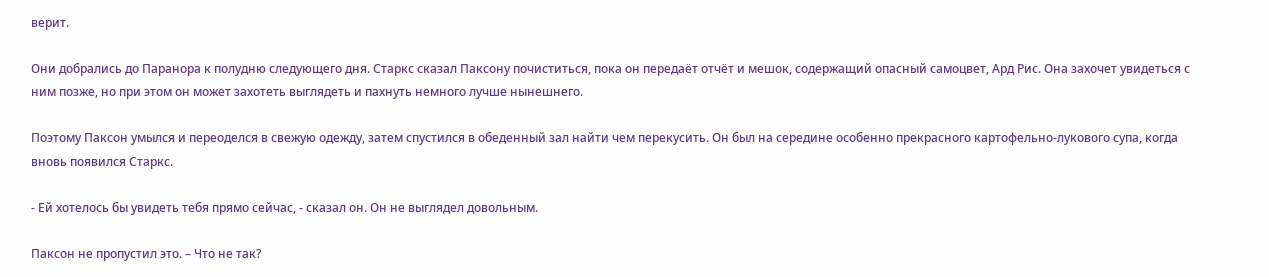верит.

Они добрались до Паранора к полудню следующего дня. Старкс сказал Паксону почиститься, пока он передаёт отчёт и мешок, содержащий опасный самоцвет, Ард Рис. Она захочет увидеться с ним позже, но при этом он может захотеть выглядеть и пахнуть немного лучше нынешнего.

Поэтому Паксон умылся и переоделся в свежую одежду, затем спустился в обеденный зал найти чем перекусить. Он был на середине особенно прекрасного картофельно-лукового супа, когда вновь появился Старкс.

- Ей хотелось бы увидеть тебя прямо сейчас, - сказал он. Он не выглядел довольным.

Паксон не пропустил это. – Что не так?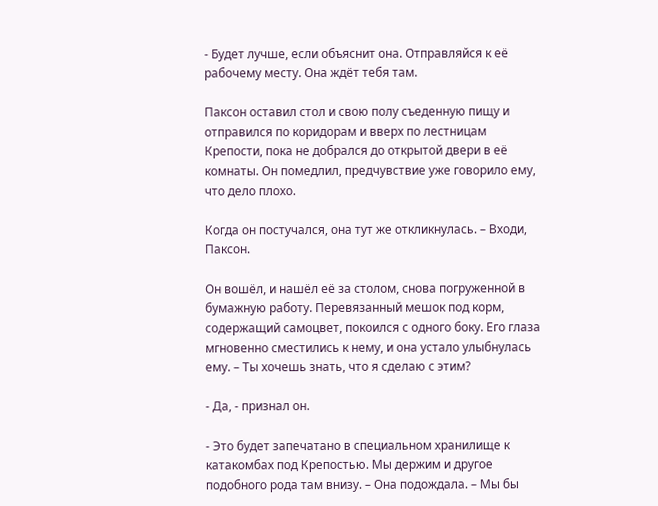- Будет лучше, если объяснит она. Отправляйся к её рабочему месту. Она ждёт тебя там.

Паксон оставил стол и свою полу съеденную пищу и отправился по коридорам и вверх по лестницам Крепости, пока не добрался до открытой двери в её комнаты. Он помедлил, предчувствие уже говорило ему, что дело плохо.

Когда он постучался, она тут же откликнулась. – Входи, Паксон.

Он вошёл, и нашёл её за столом, снова погруженной в бумажную работу. Перевязанный мешок под корм, содержащий самоцвет, покоился с одного боку. Его глаза мгновенно сместились к нему, и она устало улыбнулась ему. – Ты хочешь знать, что я сделаю с этим?

- Да, - признал он.

- Это будет запечатано в специальном хранилище к катакомбах под Крепостью. Мы держим и другое подобного рода там внизу. – Она подождала. – Мы бы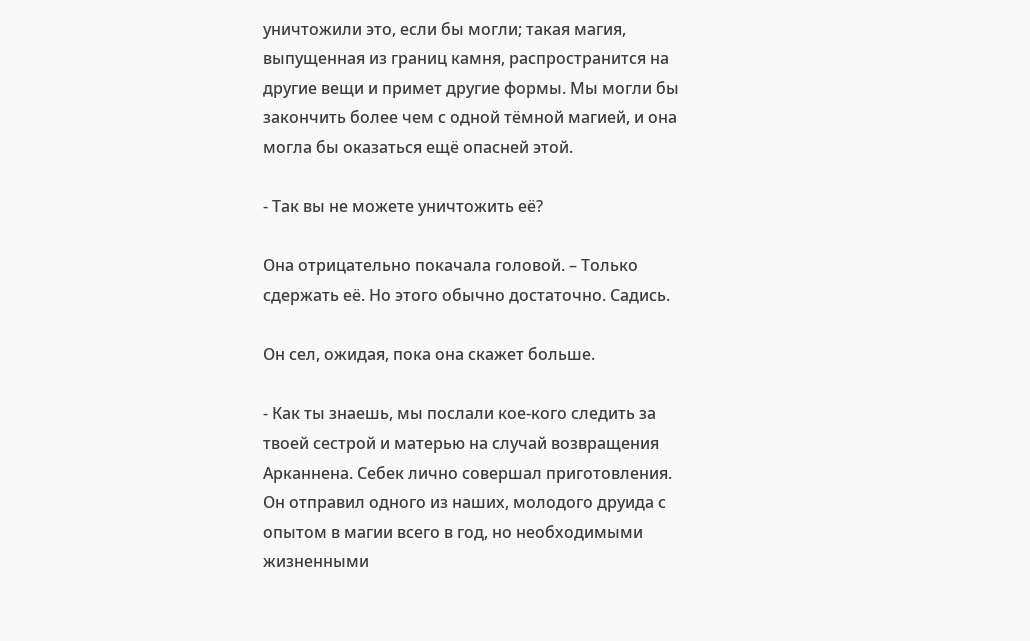уничтожили это, если бы могли; такая магия, выпущенная из границ камня, распространится на другие вещи и примет другие формы. Мы могли бы закончить более чем с одной тёмной магией, и она могла бы оказаться ещё опасней этой.

- Так вы не можете уничтожить её?

Она отрицательно покачала головой. – Только сдержать её. Но этого обычно достаточно. Садись.

Он сел, ожидая, пока она скажет больше.

- Как ты знаешь, мы послали кое-кого следить за твоей сестрой и матерью на случай возвращения Арканнена. Себек лично совершал приготовления. Он отправил одного из наших, молодого друида с опытом в магии всего в год, но необходимыми жизненными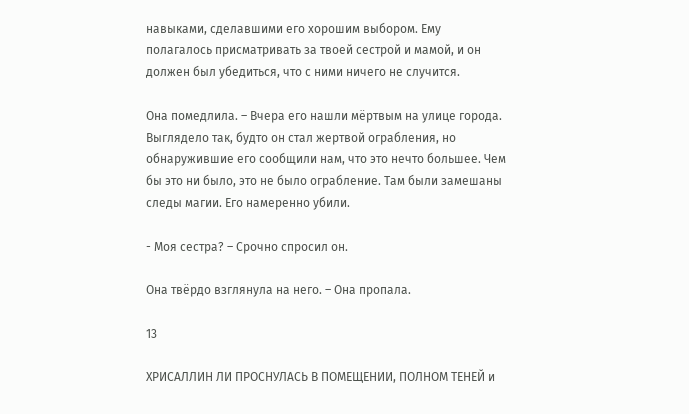навыками, сделавшими его хорошим выбором. Ему полагалось присматривать за твоей сестрой и мамой, и он должен был убедиться, что с ними ничего не случится.

Она помедлила. – Вчера его нашли мёртвым на улице города. Выглядело так, будто он стал жертвой ограбления, но обнаружившие его сообщили нам, что это нечто большее. Чем бы это ни было, это не было ограбление. Там были замешаны следы магии. Его намеренно убили.

- Моя сестра? – Срочно спросил он.

Она твёрдо взглянула на него. – Она пропала.

13

ХРИСАЛЛИН ЛИ ПРОСНУЛАСЬ В ПОМЕЩЕНИИ, ПОЛНОМ ТЕНЕЙ и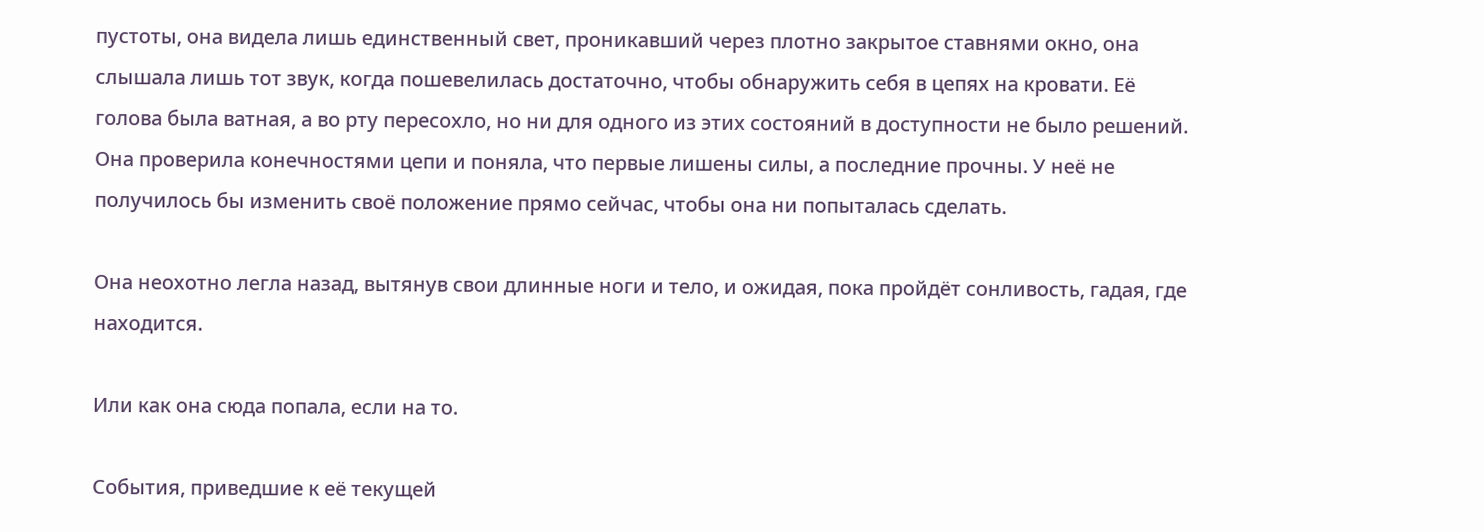пустоты, она видела лишь единственный свет, проникавший через плотно закрытое ставнями окно, она слышала лишь тот звук, когда пошевелилась достаточно, чтобы обнаружить себя в цепях на кровати. Её голова была ватная, а во рту пересохло, но ни для одного из этих состояний в доступности не было решений. Она проверила конечностями цепи и поняла, что первые лишены силы, а последние прочны. У неё не получилось бы изменить своё положение прямо сейчас, чтобы она ни попыталась сделать.

Она неохотно легла назад, вытянув свои длинные ноги и тело, и ожидая, пока пройдёт сонливость, гадая, где находится.

Или как она сюда попала, если на то.

События, приведшие к её текущей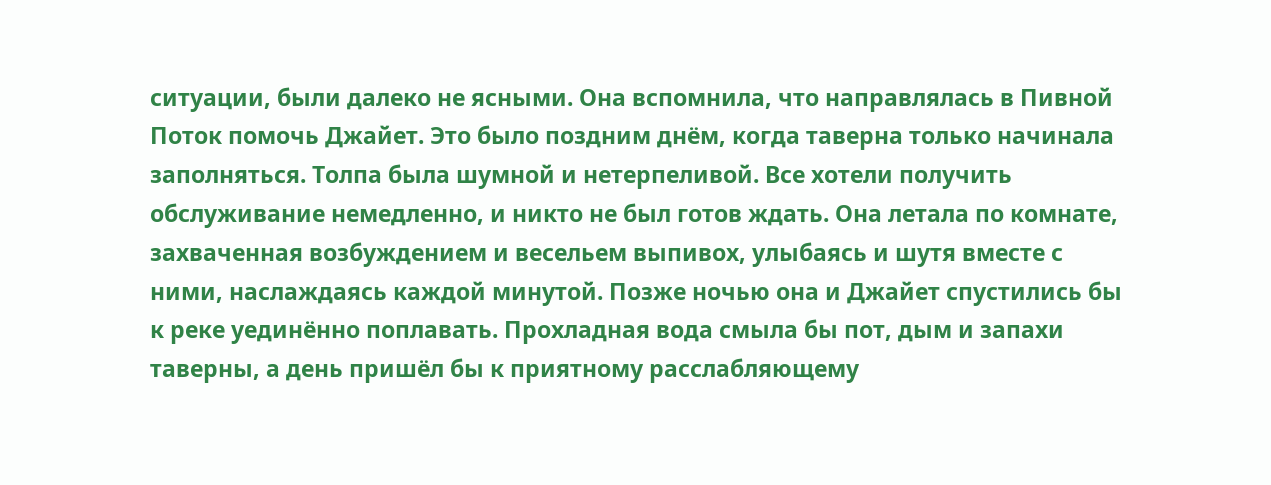ситуации, были далеко не ясными. Она вспомнила, что направлялась в Пивной Поток помочь Джайет. Это было поздним днём, когда таверна только начинала заполняться. Толпа была шумной и нетерпеливой. Все хотели получить обслуживание немедленно, и никто не был готов ждать. Она летала по комнате, захваченная возбуждением и весельем выпивох, улыбаясь и шутя вместе с ними, наслаждаясь каждой минутой. Позже ночью она и Джайет спустились бы к реке уединённо поплавать. Прохладная вода смыла бы пот, дым и запахи таверны, а день пришёл бы к приятному расслабляющему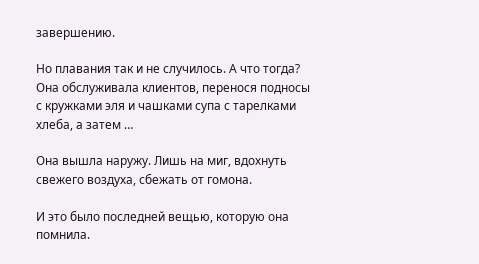завершению.

Но плавания так и не случилось. А что тогда? Она обслуживала клиентов, перенося подносы с кружками эля и чашками супа с тарелками хлеба, а затем …

Она вышла наружу. Лишь на миг, вдохнуть свежего воздуха, сбежать от гомона.

И это было последней вещью, которую она помнила.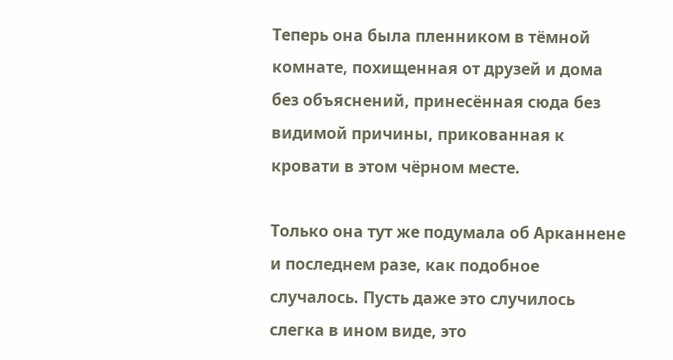Теперь она была пленником в тёмной комнате, похищенная от друзей и дома без объяснений, принесённая сюда без видимой причины, прикованная к кровати в этом чёрном месте.

Только она тут же подумала об Арканнене и последнем разе, как подобное случалось. Пусть даже это случилось слегка в ином виде, это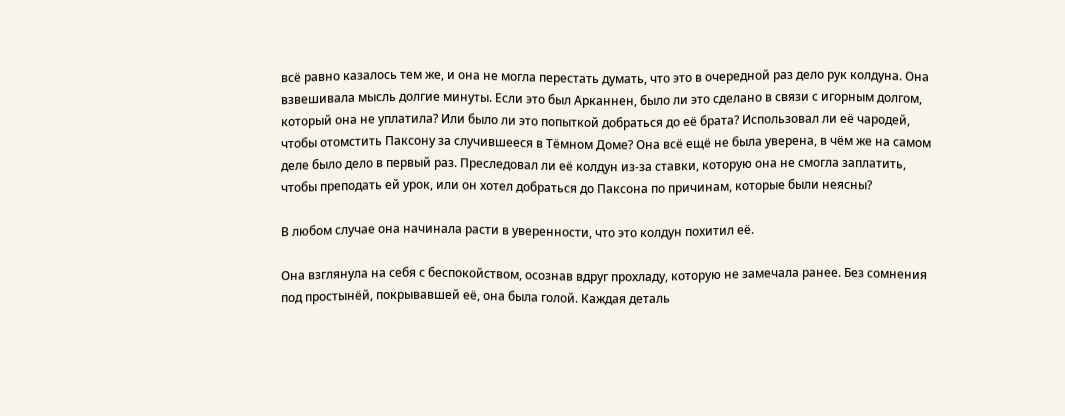всё равно казалось тем же, и она не могла перестать думать, что это в очередной раз дело рук колдуна. Она взвешивала мысль долгие минуты. Если это был Арканнен, было ли это сделано в связи с игорным долгом, который она не уплатила? Или было ли это попыткой добраться до её брата? Использовал ли её чародей, чтобы отомстить Паксону за случившееся в Тёмном Доме? Она всё ещё не была уверена, в чём же на самом деле было дело в первый раз. Преследовал ли её колдун из-за ставки, которую она не смогла заплатить, чтобы преподать ей урок, или он хотел добраться до Паксона по причинам, которые были неясны?

В любом случае она начинала расти в уверенности, что это колдун похитил её.

Она взглянула на себя с беспокойством, осознав вдруг прохладу, которую не замечала ранее. Без сомнения под простынёй, покрывавшей её, она была голой. Каждая деталь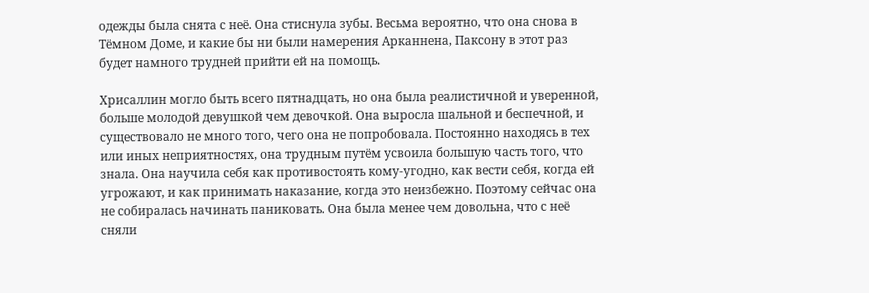одежды была снята с неё. Она стиснула зубы. Весьма вероятно, что она снова в Тёмном Доме, и какие бы ни были намерения Арканнена, Паксону в этот раз будет намного трудней прийти ей на помощь.

Хрисаллин могло быть всего пятнадцать, но она была реалистичной и уверенной, больше молодой девушкой чем девочкой. Она выросла шальной и беспечной, и существовало не много того, чего она не попробовала. Постоянно находясь в тех или иных неприятностях, она трудным путём усвоила большую часть того, что знала. Она научила себя как противостоять кому-угодно, как вести себя, когда ей угрожают, и как принимать наказание, когда это неизбежно. Поэтому сейчас она не собиралась начинать паниковать. Она была менее чем довольна, что с неё сняли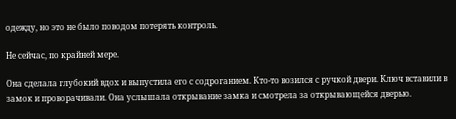одежду, но это не было поводом потерять контроль.

Не сейчас, по крайней мере.

Она сделала глубокий вдох и выпустила его с содроганием. Кто-то возился с ручкой двери. Ключ вставили в замок и проворачивали. Она услышала открывание замка и смотрела за открывающейся дверью.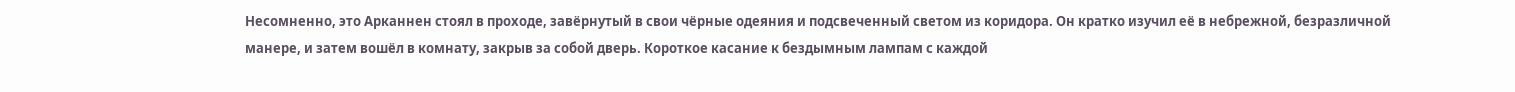Несомненно, это Арканнен стоял в проходе, завёрнутый в свои чёрные одеяния и подсвеченный светом из коридора. Он кратко изучил её в небрежной, безразличной манере, и затем вошёл в комнату, закрыв за собой дверь. Короткое касание к бездымным лампам с каждой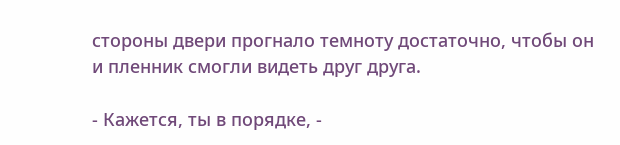стороны двери прогнало темноту достаточно, чтобы он и пленник смогли видеть друг друга.

- Кажется, ты в порядке, -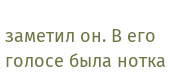заметил он. В его голосе была нотка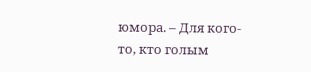юмора. – Для кого-то, кто голым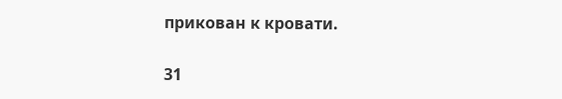прикован к кровати.

31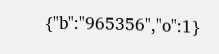{"b":"965356","o":1}